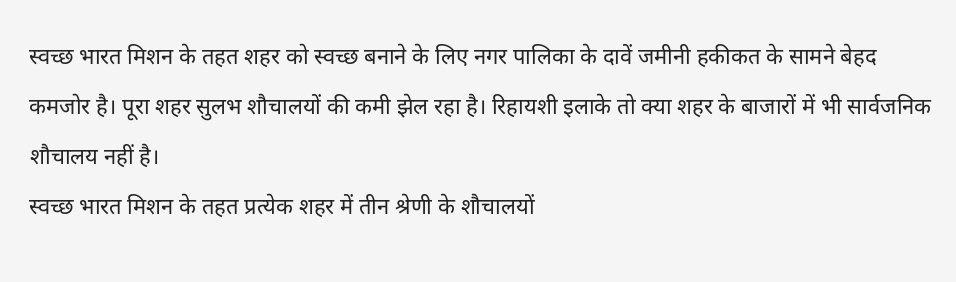स्वच्छ भारत मिशन के तहत शहर को स्वच्छ बनाने के लिए नगर पालिका के दावें जमीनी हकीकत के सामने बेहद कमजोर है। पूरा शहर सुलभ शौचालयों की कमी झेल रहा है। रिहायशी इलाके तो क्या शहर के बाजारों में भी सार्वजनिक शौचालय नहीं है।
स्वच्छ भारत मिशन के तहत प्रत्येक शहर में तीन श्रेणी के शौचालयों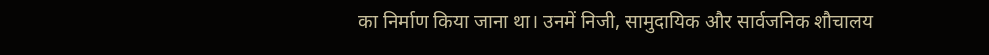का निर्माण किया जाना था। उनमें निजी, सामुदायिक और सार्वजनिक शौचालय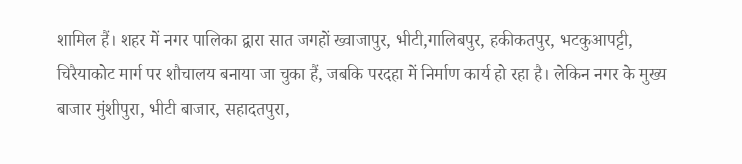शामिल हैं। शहर में नगर पालिका द्वारा सात जगहों ख्वाजापुर, भीटी,गालिबपुर, हकीकतपुर, भटकुआपट्टी, चिरैयाकोट मार्ग पर शौचालय बनाया जा चुका हैं, जबकि परदहा में निर्माण कार्य हो रहा है। लेकिन नगर के मुख्य बाजार मुंशीपुरा, भीटी बाजार, सहादतपुरा,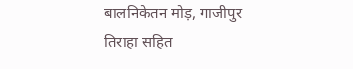बालनिकेतन मोड़, गाजीपुर तिराहा सहित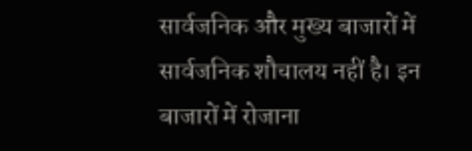सार्वजनिक और मुख्य बाजारों में सार्वजनिक शौचालय नहीं है। इन बाजारों में रोजाना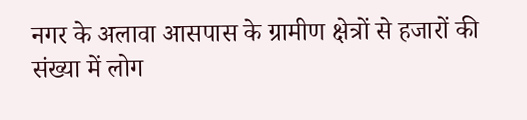नगर के अलावा आसपास के ग्रामीण क्षेत्रों से हजारों की संख्या में लोग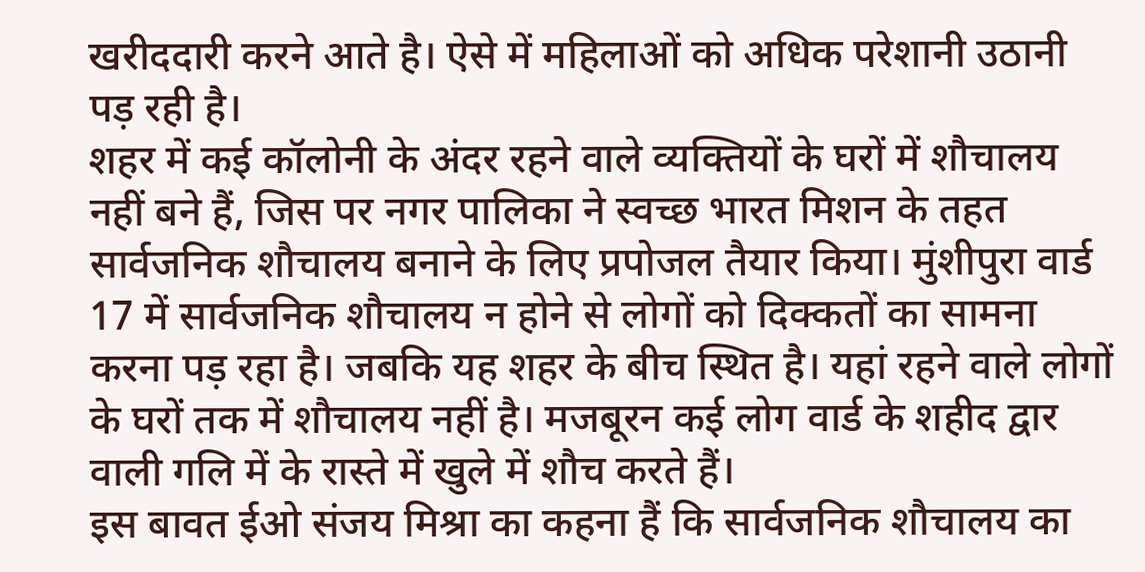खरीददारी करने आते है। ऐसे में महिलाओं को अधिक परेशानी उठानी पड़ रही है।
शहर में कई कॉलोनी के अंदर रहने वाले व्यक्तियों के घरों में शौचालय नहीं बने हैं, जिस पर नगर पालिका ने स्वच्छ भारत मिशन के तहत सार्वजनिक शौचालय बनाने के लिए प्रपोजल तैयार किया। मुंशीपुरा वार्ड 17 में सार्वजनिक शौचालय न होने से लोगों को दिक्कतों का सामना करना पड़ रहा है। जबकि यह शहर के बीच स्थित है। यहां रहने वाले लोगों के घरों तक में शौचालय नहीं है। मजबूरन कई लोग वार्ड के शहीद द्वार वाली गलि में के रास्ते में खुले में शौच करते हैं।
इस बावत ईओ संजय मिश्रा का कहना हैं कि सार्वजनिक शौचालय का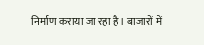निर्माण कराया जा रहा है। बाजारों में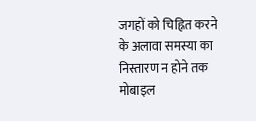जगहों को चिह्नित करने के अलावा समस्या का निस्तारण न होने तक मोबाइल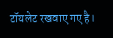टॉयलेट रखवाए गए है।